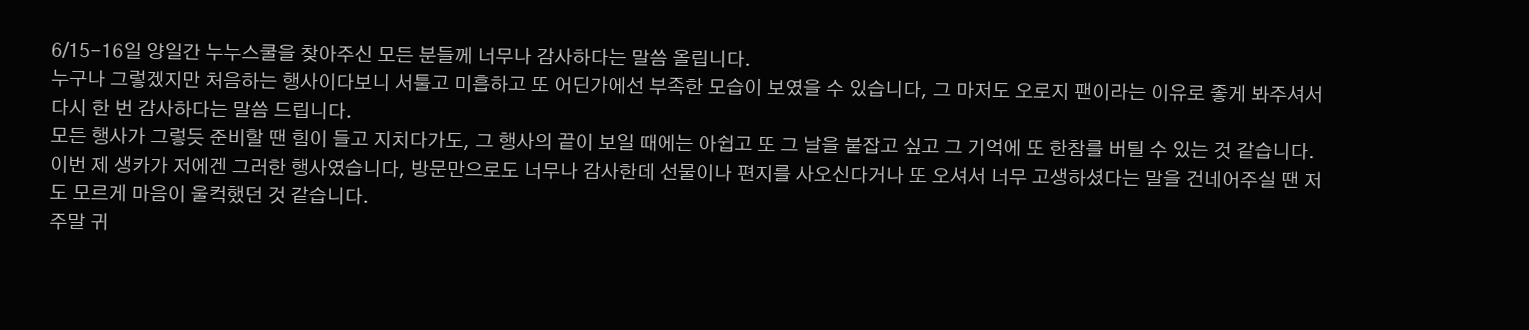6/15-16일 양일간 누누스쿨을 찾아주신 모든 분들께 너무나 감사하다는 말씀 올립니다.
누구나 그렇겠지만 처음하는 행사이다보니 서툴고 미흡하고 또 어딘가에선 부족한 모습이 보였을 수 있습니다, 그 마저도 오로지 팬이라는 이유로 좋게 봐주셔서 다시 한 번 감사하다는 말씀 드립니다.
모든 행사가 그렇듯 준비할 땐 힘이 들고 지치다가도, 그 행사의 끝이 보일 때에는 아쉽고 또 그 날을 붙잡고 싶고 그 기억에 또 한참를 버틸 수 있는 것 같습니다.
이번 제 생카가 저에겐 그러한 행사였습니다, 방문만으로도 너무나 감사한데 선물이나 편지를 사오신다거나 또 오셔서 너무 고생하셨다는 말을 건네어주실 땐 저도 모르게 마음이 울컥했던 것 같습니다.
주말 귀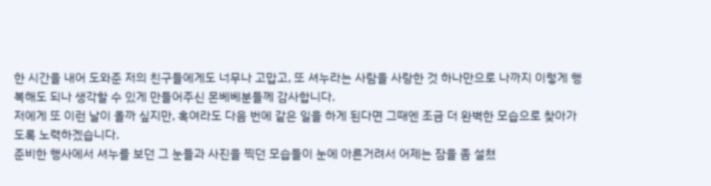한 시간을 내어 도와준 저의 친구들에게도 너무나 고맙고, 또 셔누라는 사람을 사랑한 것 하나만으로 나까지 이렇게 행복해도 되나 생각할 수 있게 만들어주신 몬베베분들께 감사합니다.
저에게 또 이런 날이 올까 싶지만, 혹여라도 다음 번에 같은 일을 하게 된다면 그때엔 조금 더 완벽한 모습으로 찾아가도록 노력하겠습니다.
준비한 행사에서 셔누를 보던 그 눈들과 사진을 찍던 모습들이 눈에 아른거려서 어제는 잠을 좀 설쳤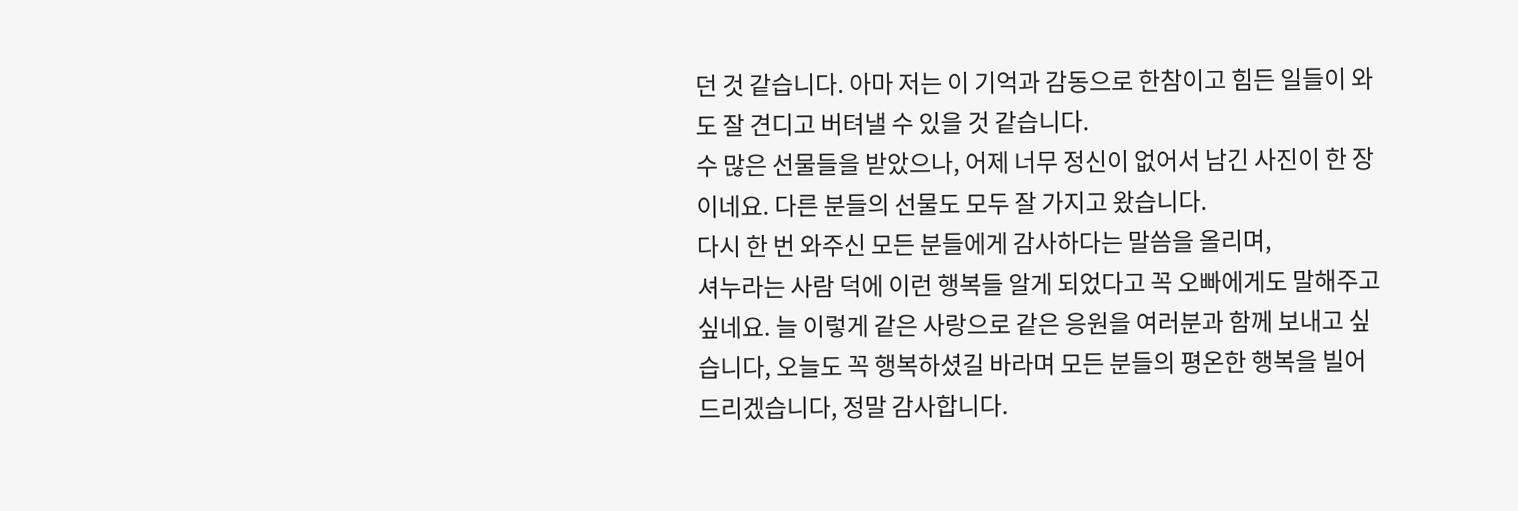던 것 같습니다. 아마 저는 이 기억과 감동으로 한참이고 힘든 일들이 와도 잘 견디고 버텨낼 수 있을 것 같습니다.
수 많은 선물들을 받았으나, 어제 너무 정신이 없어서 남긴 사진이 한 장이네요. 다른 분들의 선물도 모두 잘 가지고 왔습니다.
다시 한 번 와주신 모든 분들에게 감사하다는 말씀을 올리며,
셔누라는 사람 덕에 이런 행복들 알게 되었다고 꼭 오빠에게도 말해주고 싶네요. 늘 이렇게 같은 사랑으로 같은 응원을 여러분과 함께 보내고 싶습니다, 오늘도 꼭 행복하셨길 바라며 모든 분들의 평온한 행복을 빌어드리겠습니다, 정말 감사합니다.